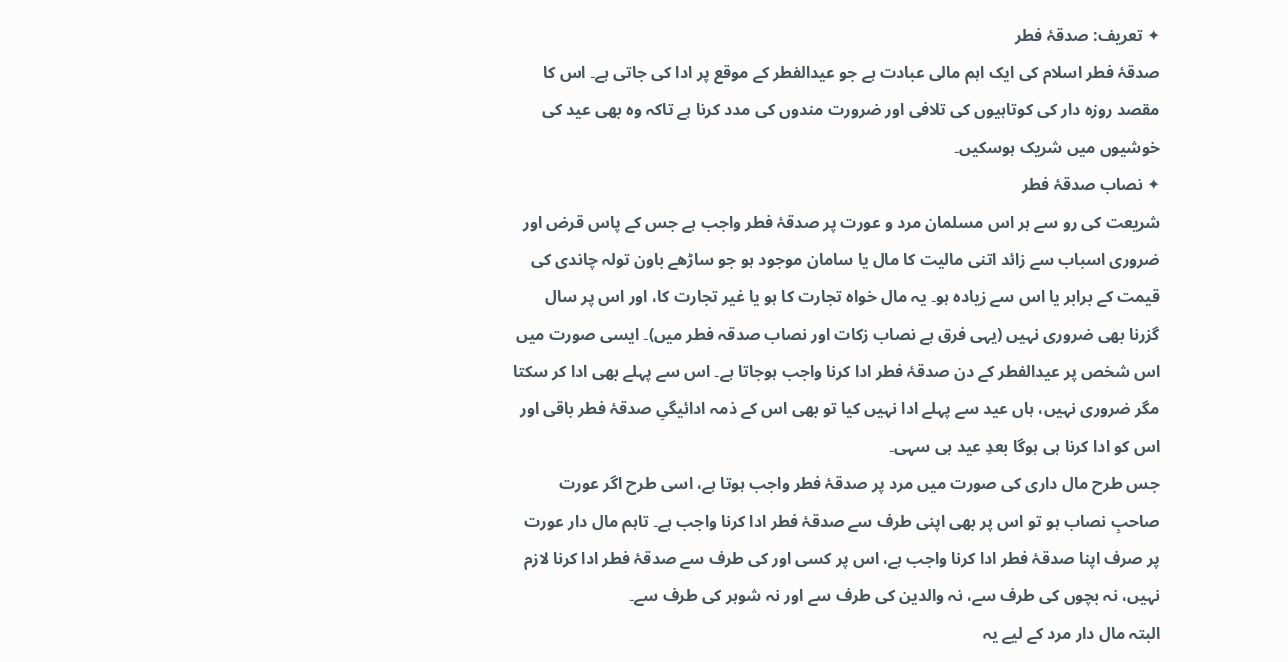✦ تعریف: صدقۂ فطر
صدقۂ فطر اسلام کی ایک اہم مالی عبادت ہے جو عیدالفطر کے موقع پر ادا کی جاتی ہے۔ اس کا مقصد روزہ دار کی کوتاہیوں کی تلافی اور ضرورت مندوں کی مدد کرنا ہے تاکہ وہ بھی عید کی خوشیوں میں شریک ہوسکیں۔
✦ نصاب صدقۂ فطر
شریعت کی رو سے ہر اس مسلمان مرد و عورت پر صدقۂ فطر واجب ہے جس کے پاس قرض اور ضروری اسباب سے زائد اتنی مالیت کا مال یا سامان موجود ہو جو ساڑھے باون تولہ چاندی کی قیمت کے برابر یا اس سے زیادہ ہو۔ یہ مال خواہ تجارت کا ہو یا غیر تجارت کا، اور اس پر سال گزرنا بھی ضروری نہیں (یہی فرق ہے نصاب زکات اور نصاب صدقہ فطر میں)۔ ایسی صورت میں اس شخص پر عیدالفطر کے دن صدقۂ فطر ادا کرنا واجب ہوجاتا ہے۔ اس سے پہلے بھی ادا کر سکتا مگر ضروری نہیں، ہاں عید سے پہلے ادا نہیں کیا تو بھی اس کے ذمہ ادائیگیِ صدقۂ فطر باقی اور اس کو ادا کرنا ہی ہوگا بعدِ عید ہی سہی۔
جس طرح مال داری کی صورت میں مرد پر صدقۂ فطر واجب ہوتا ہے، اسی طرح اگر عورت صاحبِ نصاب ہو تو اس پر بھی اپنی طرف سے صدقۂ فطر ادا کرنا واجب ہے۔ تاہم مال دار عورت پر صرف اپنا صدقۂ فطر ادا کرنا واجب ہے، اس پر کسی اور کی طرف سے صدقۂ فطر ادا کرنا لازم نہیں، نہ بچوں کی طرف سے، نہ والدین کی طرف سے اور نہ شوہر کی طرف سے۔
البتہ مال دار مرد کے لیے یہ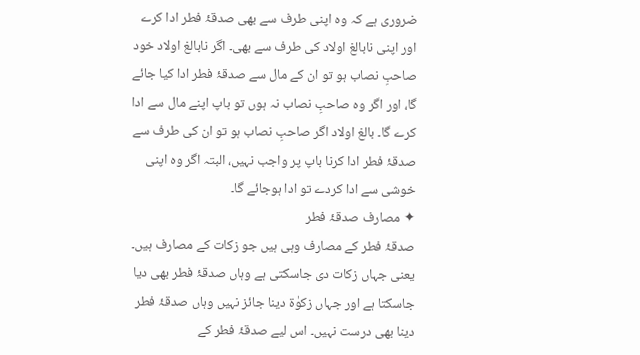ضروری ہے کہ وہ اپنی طرف سے بھی صدقۂ فطر ادا کرے اور اپنی نابالغ اولاد کی طرف سے بھی۔ اگر نابالغ اولاد خود صاحبِ نصاب ہو تو ان کے مال سے صدقۂ فطر ادا کیا جائے گا، اور اگر وہ صاحبِ نصاب نہ ہوں تو باپ اپنے مال سے ادا کرے گا۔ بالغ اولاد اگر صاحبِ نصاب ہو تو ان کی طرف سے صدقۂ فطر ادا کرنا باپ پر واجب نہیں، البتہ اگر وہ اپنی خوشی سے ادا کردے تو ادا ہوجائے گا۔
✦ مصارف صدقۂ فطر
صدقۂ فطر کے مصارف وہی ہیں جو زکات کے مصارف ہیں۔ یعنی جہاں زکات دی جاسکتی ہے وہاں صدقۂ فطر بھی دیا جاسکتا ہے اور جہاں زکوٰۃ دینا جائز نہیں وہاں صدقۂ فطر دینا بھی درست نہیں۔ اس لیے صدقۂ فطر کے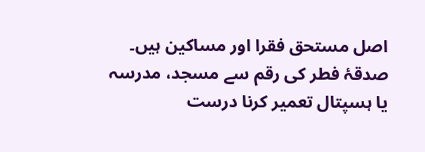اصل مستحق فقرا اور مساکین ہیں۔ صدقۂ فطر کی رقم سے مسجد، مدرسہ یا ہسپتال تعمیر کرنا درست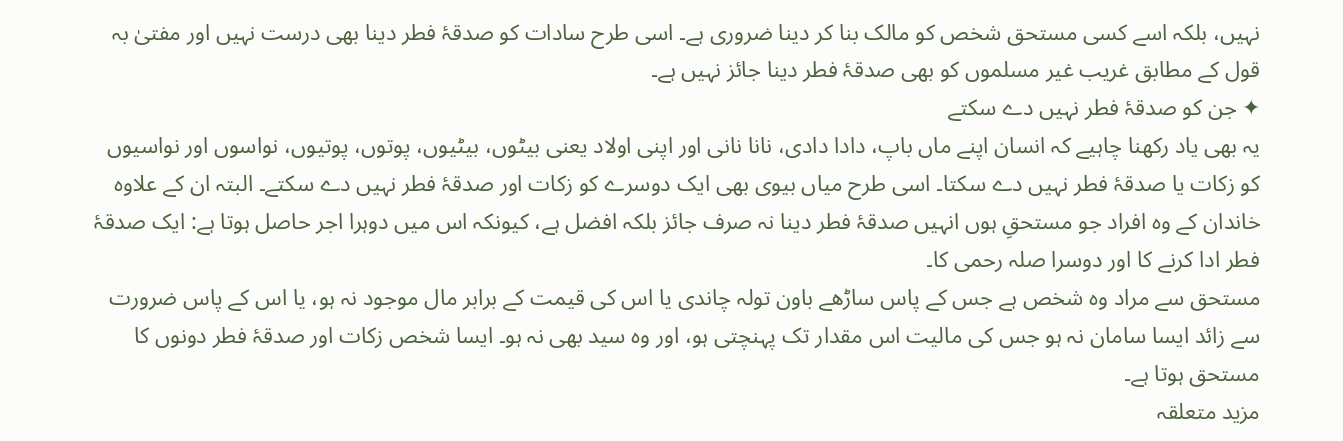نہیں، بلکہ اسے کسی مستحق شخص کو مالک بنا کر دینا ضروری ہے۔ اسی طرح سادات کو صدقۂ فطر دینا بھی درست نہیں اور مفتیٰ بہ قول کے مطابق غریب غیر مسلموں کو بھی صدقۂ فطر دینا جائز نہیں ہے۔
✦ جن کو صدقۂ فطر نہیں دے سکتے
یہ بھی یاد رکھنا چاہیے کہ انسان اپنے ماں باپ، دادا دادی، نانا نانی اور اپنی اولاد یعنی بیٹوں، بیٹیوں، پوتوں، پوتیوں، نواسوں اور نواسیوں کو زکات یا صدقۂ فطر نہیں دے سکتا۔ اسی طرح میاں بیوی بھی ایک دوسرے کو زکات اور صدقۂ فطر نہیں دے سکتے۔ البتہ ان کے علاوہ خاندان کے وہ افراد جو مستحقِ ہوں انہیں صدقۂ فطر دینا نہ صرف جائز بلکہ افضل ہے، کیونکہ اس میں دوہرا اجر حاصل ہوتا ہے: ایک صدقۂ فطر ادا کرنے کا اور دوسرا صلہ رحمی کا۔
مستحق سے مراد وہ شخص ہے جس کے پاس ساڑھے باون تولہ چاندی یا اس کی قیمت کے برابر مال موجود نہ ہو، یا اس کے پاس ضرورت سے زائد ایسا سامان نہ ہو جس کی مالیت اس مقدار تک پہنچتی ہو، اور وہ سید بھی نہ ہو۔ ایسا شخص زکات اور صدقۂ فطر دونوں کا مستحق ہوتا ہے۔
مزید متعلقہ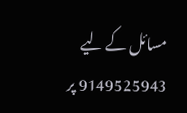مسائل کے لیے 9149525943 پر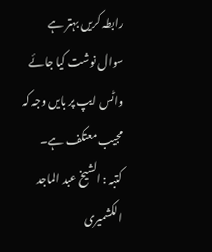رابطہ کریں بہتر ہے سوال نوشت کیا جائے واٹس ایپ پر بایں وجہ کہ مجیب معتکف ہے۔
کتبہ : الشیخ عبد الماجد الکشمیری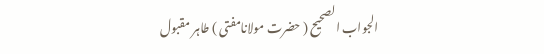الجواب الصحیح ( حضرت مولانامفتی ) طاہر مقبول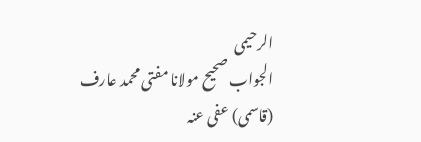الرحیمی
الجواب صحیح مولانا مفتی محمد عارف (قاسمی) عفی عنہ